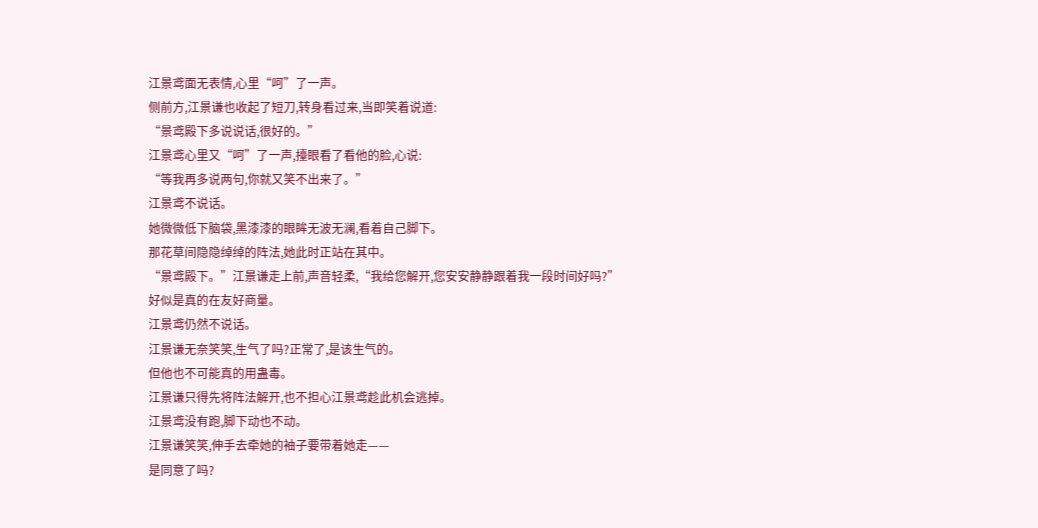江景鸢面无表情,心里“呵”了一声。
侧前方,江景谦也收起了短刀,转身看过来,当即笑着说道:
“景鸢殿下多说说话,很好的。”
江景鸢心里又“呵”了一声,擡眼看了看他的脸,心说:
“等我再多说两句,你就又笑不出来了。”
江景鸢不说话。
她微微低下脑袋,黑漆漆的眼眸无波无澜,看着自己脚下。
那花草间隐隐绰绰的阵法,她此时正站在其中。
“景鸢殿下。”江景谦走上前,声音轻柔,“我给您解开,您安安静静跟着我一段时间好吗?”
好似是真的在友好商量。
江景鸢仍然不说话。
江景谦无奈笑笑,生气了吗?正常了,是该生气的。
但他也不可能真的用蛊毒。
江景谦只得先将阵法解开,也不担心江景鸢趁此机会逃掉。
江景鸢没有跑,脚下动也不动。
江景谦笑笑,伸手去牵她的袖子要带着她走——
是同意了吗?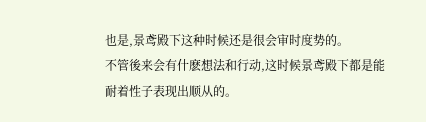也是,景鸢殿下这种时候还是很会审时度势的。
不管後来会有什麽想法和行动,这时候景鸢殿下都是能耐着性子表现出顺从的。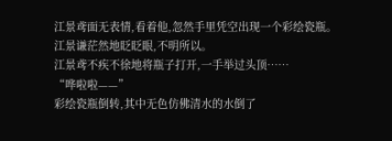江景鸢面无表情,看着他,忽然手里凭空出现一个彩绘瓷瓶。
江景谦茫然地眨眨眼,不明所以。
江景鸢不疾不徐地将瓶子打开,一手举过头顶……
“哗啦啦——”
彩绘瓷瓶倒转,其中无色仿佛清水的水倒了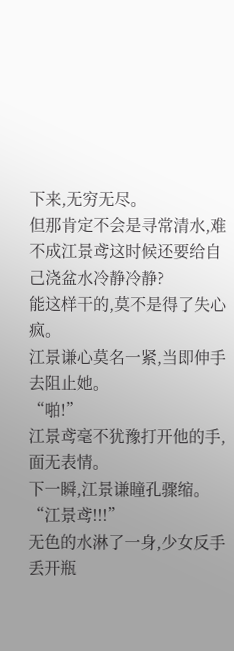下来,无穷无尽。
但那肯定不会是寻常清水,难不成江景鸢这时候还要给自己浇盆水冷静冷静?
能这样干的,莫不是得了失心疯。
江景谦心莫名一紧,当即伸手去阻止她。
“啪!”
江景鸢毫不犹豫打开他的手,面无表情。
下一瞬,江景谦瞳孔骤缩。
“江景鸢!!!”
无色的水淋了一身,少女反手丢开瓶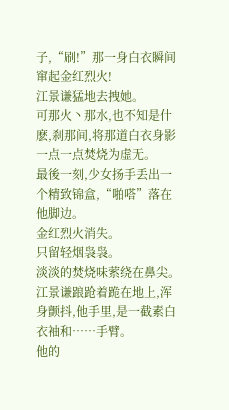子,“刷!”那一身白衣瞬间窜起金红烈火!
江景谦猛地去拽她。
可那火丶那水,也不知是什麽,刹那间,将那道白衣身影一点一点焚烧为虚无。
最後一刻,少女扬手丢出一个精致锦盒,“啪嗒”落在他脚边。
金红烈火消失。
只留轻烟袅袅。
淡淡的焚烧味萦绕在鼻尖。
江景谦踉跄着跪在地上,浑身颤抖,他手里,是一截素白衣袖和……手臂。
他的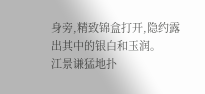身旁,精致锦盒打开,隐约露出其中的银白和玉润。
江景谦猛地扑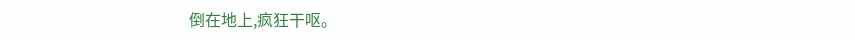倒在地上,疯狂干呕。